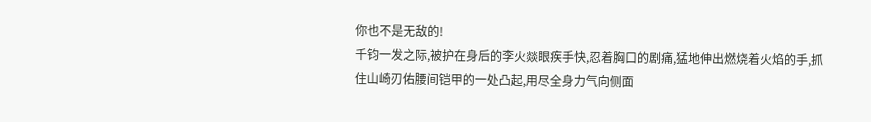你也不是无敌的!
千钧一发之际,被护在身后的李火燚眼疾手快,忍着胸口的剧痛,猛地伸出燃烧着火焰的手,抓住山崎刃佑腰间铠甲的一处凸起,用尽全身力气向侧面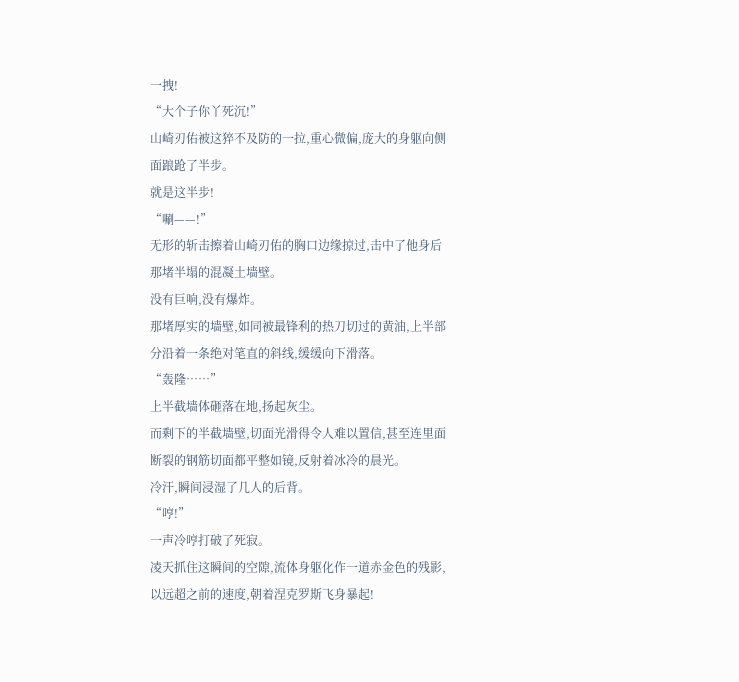一拽!
“大个子你丫死沉!”
山崎刃佑被这猝不及防的一拉,重心微偏,庞大的身躯向侧面踉跄了半步。
就是这半步!
“唰——!”
无形的斩击擦着山崎刃佑的胸口边缘掠过,击中了他身后那堵半塌的混凝土墙壁。
没有巨响,没有爆炸。
那堵厚实的墙壁,如同被最锋利的热刀切过的黄油,上半部分沿着一条绝对笔直的斜线,缓缓向下滑落。
“轰隆……”
上半截墙体砸落在地,扬起灰尘。
而剩下的半截墙壁,切面光滑得令人难以置信,甚至连里面断裂的钢筋切面都平整如镜,反射着冰冷的晨光。
冷汗,瞬间浸湿了几人的后背。
“哼!”
一声冷哼打破了死寂。
凌天抓住这瞬间的空隙,流体身躯化作一道赤金色的残影,以远超之前的速度,朝着涅克罗斯飞身暴起!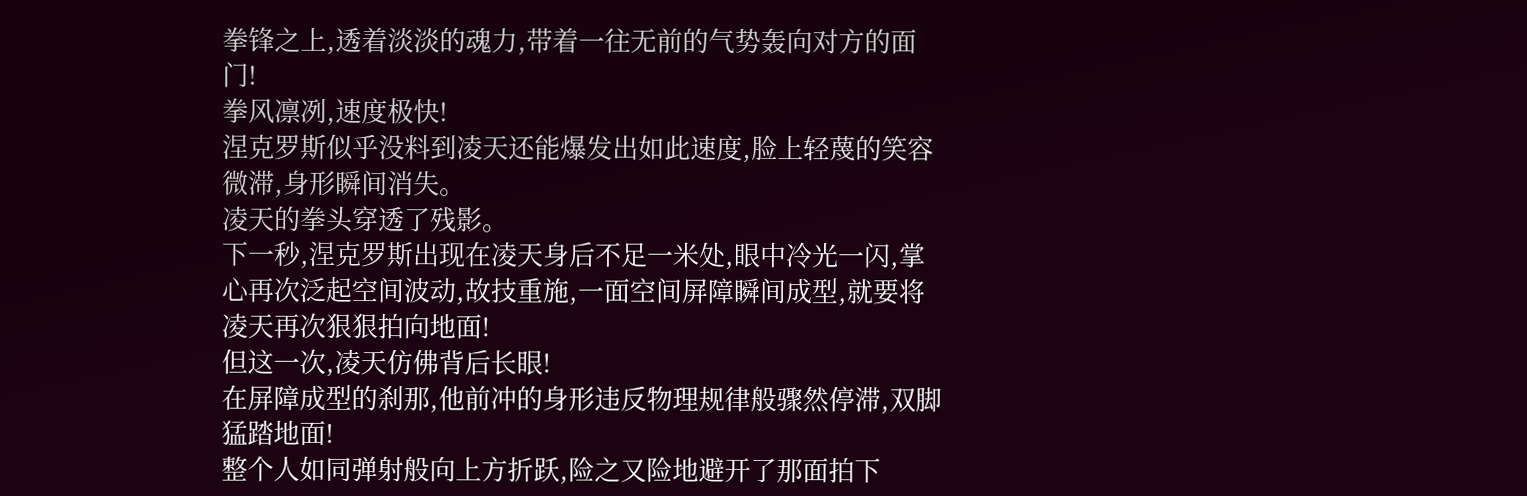拳锋之上,透着淡淡的魂力,带着一往无前的气势轰向对方的面门!
拳风凛冽,速度极快!
涅克罗斯似乎没料到凌天还能爆发出如此速度,脸上轻蔑的笑容微滞,身形瞬间消失。
凌天的拳头穿透了残影。
下一秒,涅克罗斯出现在凌天身后不足一米处,眼中冷光一闪,掌心再次泛起空间波动,故技重施,一面空间屏障瞬间成型,就要将凌天再次狠狠拍向地面!
但这一次,凌天仿佛背后长眼!
在屏障成型的刹那,他前冲的身形违反物理规律般骤然停滞,双脚猛踏地面!
整个人如同弹射般向上方折跃,险之又险地避开了那面拍下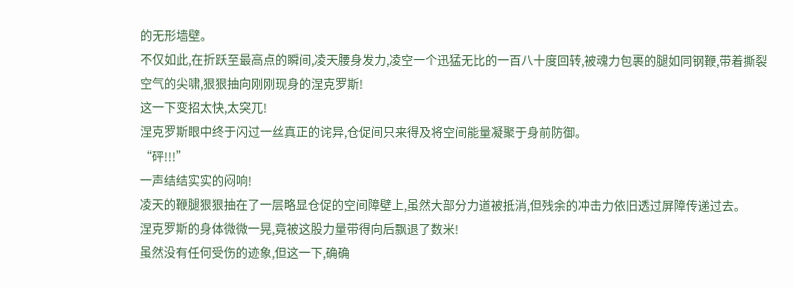的无形墙壁。
不仅如此,在折跃至最高点的瞬间,凌天腰身发力,凌空一个迅猛无比的一百八十度回转,被魂力包裹的腿如同钢鞭,带着撕裂空气的尖啸,狠狠抽向刚刚现身的涅克罗斯!
这一下变招太快,太突兀!
涅克罗斯眼中终于闪过一丝真正的诧异,仓促间只来得及将空间能量凝聚于身前防御。
“砰!!!”
一声结结实实的闷响!
凌天的鞭腿狠狠抽在了一层略显仓促的空间障壁上,虽然大部分力道被抵消,但残余的冲击力依旧透过屏障传递过去。
涅克罗斯的身体微微一晃,竟被这股力量带得向后飘退了数米!
虽然没有任何受伤的迹象,但这一下,确确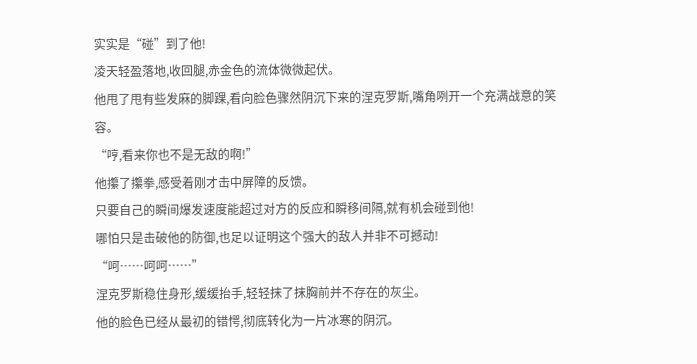实实是“碰”到了他!
凌天轻盈落地,收回腿,赤金色的流体微微起伏。
他甩了甩有些发麻的脚踝,看向脸色骤然阴沉下来的涅克罗斯,嘴角咧开一个充满战意的笑容。
“哼,看来你也不是无敌的啊!”
他攥了攥拳,感受着刚才击中屏障的反馈。
只要自己的瞬间爆发速度能超过对方的反应和瞬移间隔,就有机会碰到他!
哪怕只是击破他的防御,也足以证明这个强大的敌人并非不可撼动!
“呵……呵呵……”
涅克罗斯稳住身形,缓缓抬手,轻轻抹了抹胸前并不存在的灰尘。
他的脸色已经从最初的错愕,彻底转化为一片冰寒的阴沉。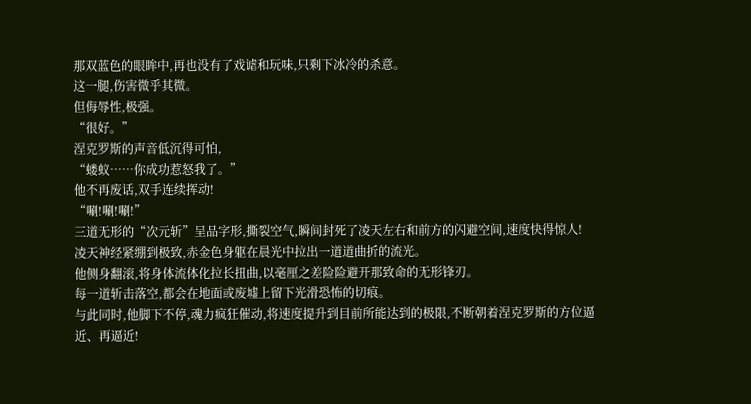那双蓝色的眼眸中,再也没有了戏谑和玩味,只剩下冰冷的杀意。
这一腿,伤害微乎其微。
但侮辱性,极强。
“很好。”
涅克罗斯的声音低沉得可怕,
“蝼蚁……你成功惹怒我了。”
他不再废话,双手连续挥动!
“唰!唰!唰!”
三道无形的“次元斩”呈品字形,撕裂空气,瞬间封死了凌天左右和前方的闪避空间,速度快得惊人!
凌天神经紧绷到极致,赤金色身躯在晨光中拉出一道道曲折的流光。
他侧身翻滚,将身体流体化拉长扭曲,以毫厘之差险险避开那致命的无形锋刃。
每一道斩击落空,都会在地面或废墟上留下光滑恐怖的切痕。
与此同时,他脚下不停,魂力疯狂催动,将速度提升到目前所能达到的极限,不断朝着涅克罗斯的方位逼近、再逼近!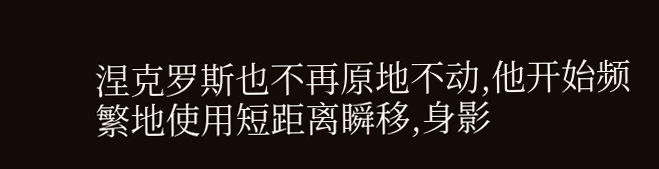涅克罗斯也不再原地不动,他开始频繁地使用短距离瞬移,身影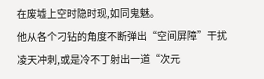在废墟上空时隐时现,如同鬼魅。
他从各个刁钻的角度不断弹出“空间屏障”干扰凌天冲刺,或是冷不丁射出一道“次元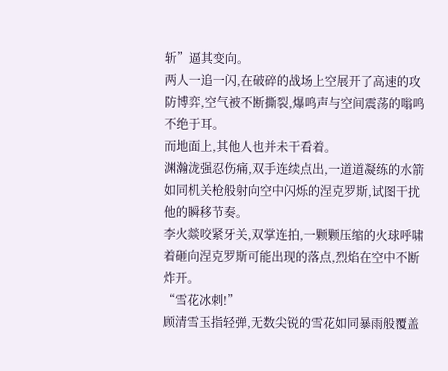斩”逼其变向。
两人一追一闪,在破碎的战场上空展开了高速的攻防博弈,空气被不断撕裂,爆鸣声与空间震荡的嗡鸣不绝于耳。
而地面上,其他人也并未干看着。
渊瀚泷强忍伤痛,双手连续点出,一道道凝练的水箭如同机关枪般射向空中闪烁的涅克罗斯,试图干扰他的瞬移节奏。
李火燚咬紧牙关,双掌连拍,一颗颗压缩的火球呼啸着砸向涅克罗斯可能出现的落点,烈焰在空中不断炸开。
“雪花冰刺!”
顾清雪玉指轻弹,无数尖锐的雪花如同暴雨般覆盖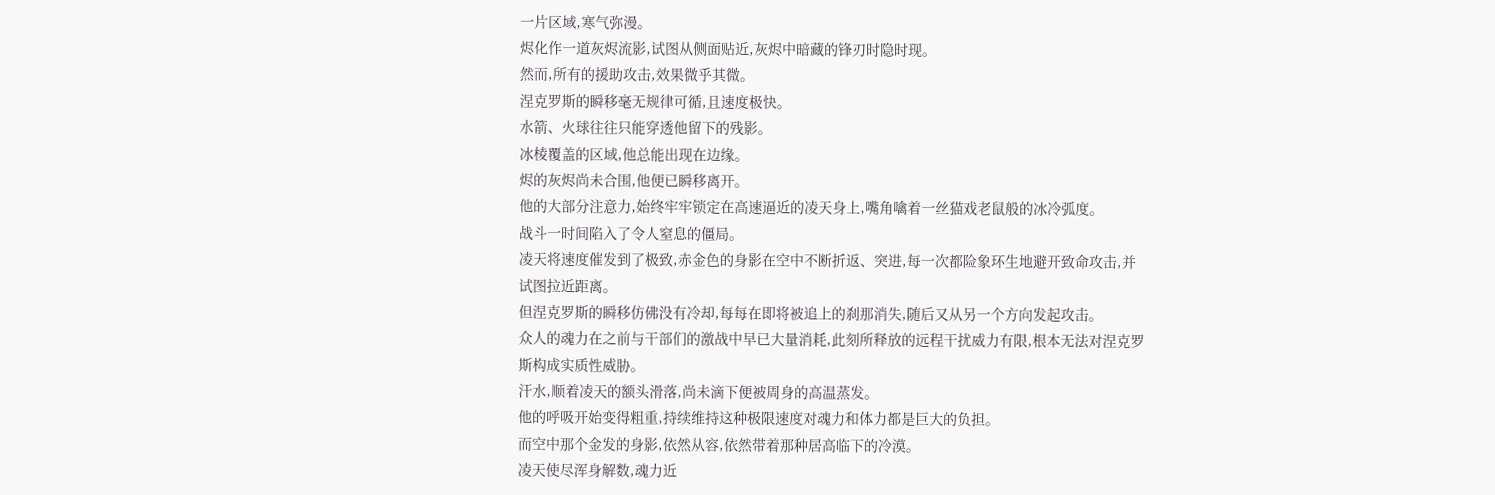一片区域,寒气弥漫。
烬化作一道灰烬流影,试图从侧面贴近,灰烬中暗藏的锋刃时隐时现。
然而,所有的援助攻击,效果微乎其微。
涅克罗斯的瞬移毫无规律可循,且速度极快。
水箭、火球往往只能穿透他留下的残影。
冰棱覆盖的区域,他总能出现在边缘。
烬的灰烬尚未合围,他便已瞬移离开。
他的大部分注意力,始终牢牢锁定在高速逼近的凌天身上,嘴角噙着一丝猫戏老鼠般的冰冷弧度。
战斗一时间陷入了令人窒息的僵局。
凌天将速度催发到了极致,赤金色的身影在空中不断折返、突进,每一次都险象环生地避开致命攻击,并试图拉近距离。
但涅克罗斯的瞬移仿佛没有冷却,每每在即将被追上的刹那消失,随后又从另一个方向发起攻击。
众人的魂力在之前与干部们的激战中早已大量消耗,此刻所释放的远程干扰威力有限,根本无法对涅克罗斯构成实质性威胁。
汗水,顺着凌天的额头滑落,尚未滴下便被周身的高温蒸发。
他的呼吸开始变得粗重,持续维持这种极限速度对魂力和体力都是巨大的负担。
而空中那个金发的身影,依然从容,依然带着那种居高临下的冷漠。
凌天使尽浑身解数,魂力近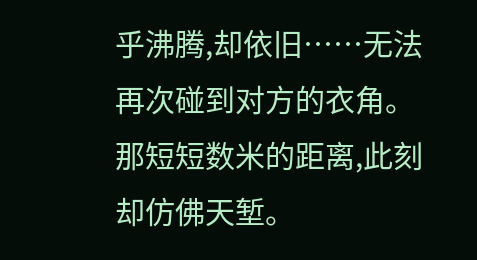乎沸腾,却依旧……无法再次碰到对方的衣角。
那短短数米的距离,此刻却仿佛天堑。